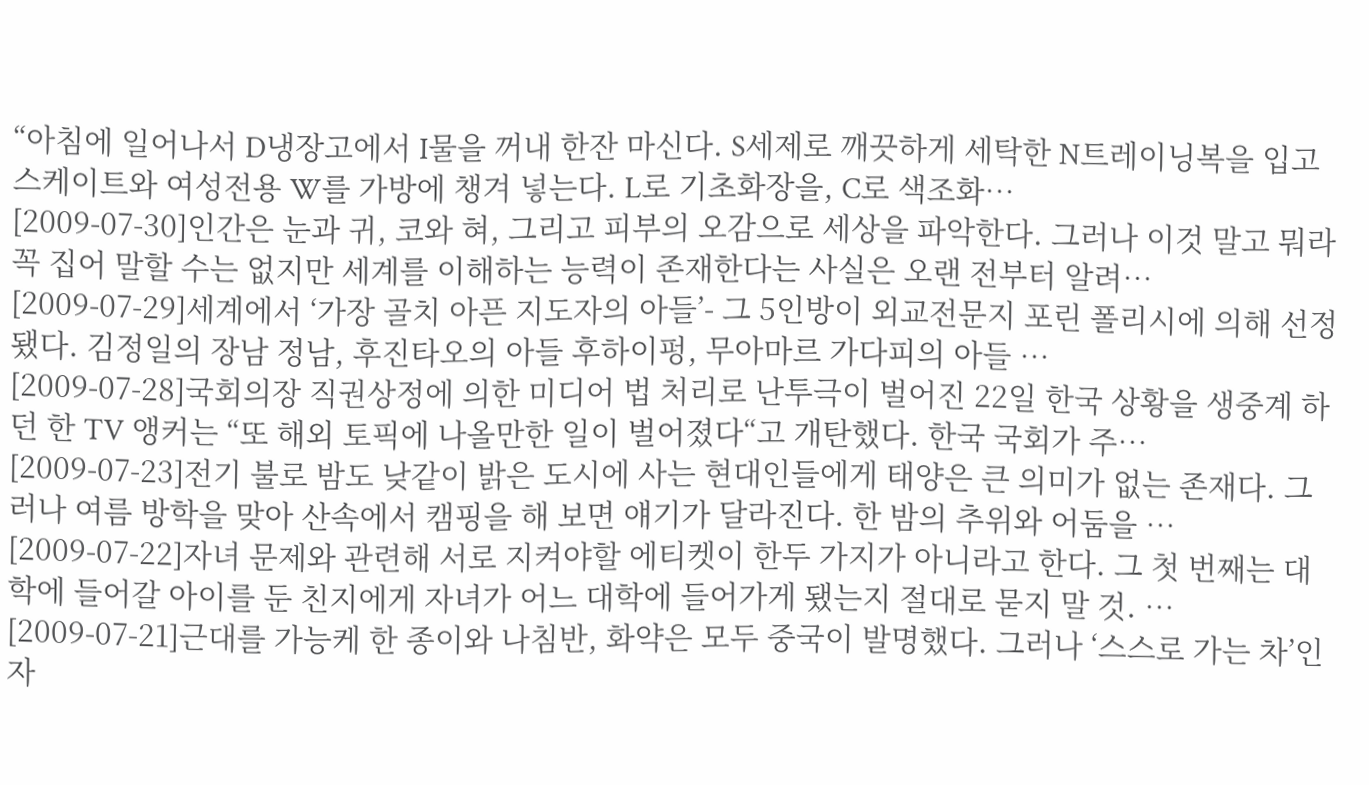“아침에 일어나서 D냉장고에서 I물을 꺼내 한잔 마신다. S세제로 깨끗하게 세탁한 N트레이닝복을 입고 스케이트와 여성전용 W를 가방에 챙겨 넣는다. L로 기초화장을, C로 색조화…
[2009-07-30]인간은 눈과 귀, 코와 혀, 그리고 피부의 오감으로 세상을 파악한다. 그러나 이것 말고 뭐라 꼭 집어 말할 수는 없지만 세계를 이해하는 능력이 존재한다는 사실은 오랜 전부터 알려…
[2009-07-29]세계에서 ‘가장 골치 아픈 지도자의 아들’- 그 5인방이 외교전문지 포린 폴리시에 의해 선정됐다. 김정일의 장남 정남, 후진타오의 아들 후하이펑, 무아마르 가다피의 아들 …
[2009-07-28]국회의장 직권상정에 의한 미디어 법 처리로 난투극이 벌어진 22일 한국 상황을 생중계 하던 한 TV 앵커는 “또 해외 토픽에 나올만한 일이 벌어졌다“고 개탄했다. 한국 국회가 주…
[2009-07-23]전기 불로 밤도 낮같이 밝은 도시에 사는 현대인들에게 태양은 큰 의미가 없는 존재다. 그러나 여름 방학을 맞아 산속에서 캠핑을 해 보면 얘기가 달라진다. 한 밤의 추위와 어둠을 …
[2009-07-22]자녀 문제와 관련해 서로 지켜야할 에티켓이 한두 가지가 아니라고 한다. 그 첫 번째는 대학에 들어갈 아이를 둔 친지에게 자녀가 어느 대학에 들어가게 됐는지 절대로 묻지 말 것. …
[2009-07-21]근대를 가능케 한 종이와 나침반, 화약은 모두 중국이 발명했다. 그러나 ‘스스로 가는 차’인 자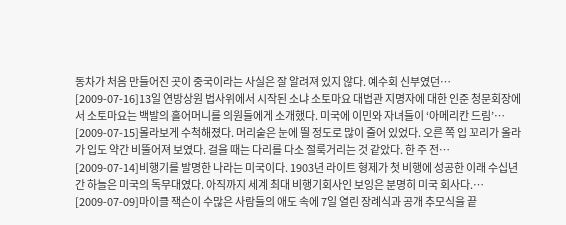동차가 처음 만들어진 곳이 중국이라는 사실은 잘 알려져 있지 않다. 예수회 신부였던…
[2009-07-16]13일 연방상원 법사위에서 시작된 소냐 소토마요 대법관 지명자에 대한 인준 청문회장에서 소토마요는 백발의 홀어머니를 의원들에게 소개했다. 미국에 이민와 자녀들이 ‘아메리칸 드림’…
[2009-07-15]몰라보게 수척해졌다. 머리숱은 눈에 띌 정도로 많이 줄어 있었다. 오른 쪽 입 꼬리가 올라가 입도 약간 비뚤어져 보였다. 걸을 때는 다리를 다소 절룩거리는 것 같았다. 한 주 전…
[2009-07-14]비행기를 발명한 나라는 미국이다. 1903년 라이트 형제가 첫 비행에 성공한 이래 수십년간 하늘은 미국의 독무대였다. 아직까지 세계 최대 비행기회사인 보잉은 분명히 미국 회사다.…
[2009-07-09]마이클 잭슨이 수많은 사람들의 애도 속에 7일 열린 장례식과 공개 추모식을 끝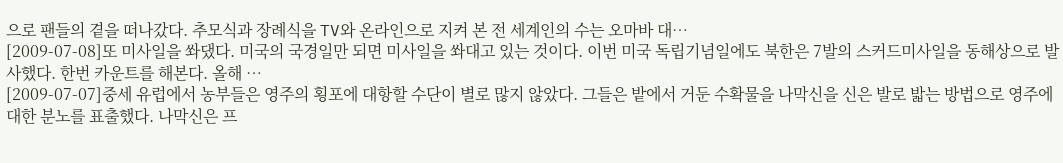으로 팬들의 곁을 떠나갔다. 추모식과 장례식을 TV와 온라인으로 지켜 본 전 세계인의 수는 오마바 대…
[2009-07-08]또 미사일을 쏴댔다. 미국의 국경일만 되면 미사일을 쏴대고 있는 것이다. 이번 미국 독립기념일에도 북한은 7발의 스커드미사일을 동해상으로 발사했다. 한번 카운트를 해본다. 올해 …
[2009-07-07]중세 유럽에서 농부들은 영주의 횡포에 대항할 수단이 별로 많지 않았다. 그들은 밭에서 거둔 수확물을 나막신을 신은 발로 밟는 방법으로 영주에 대한 분노를 표출했다. 나막신은 프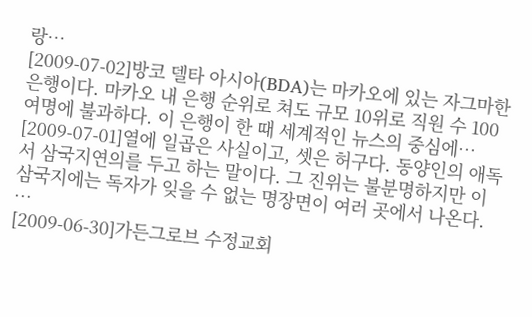랑…
[2009-07-02]방코 델타 아시아(BDA)는 마카오에 있는 자그마한 은행이다. 마카오 내 은행 순위로 쳐도 규모 10위로 직원 수 100여명에 불과하다. 이 은행이 한 때 세계적인 뉴스의 중심에…
[2009-07-01]열에 일곱은 사실이고, 셋은 허구다. 동양인의 애독서 삼국지연의를 두고 하는 말이다. 그 진위는 불분명하지만 이 삼국지에는 독자가 잊을 수 없는 명장면이 여러 곳에서 나온다. …
[2009-06-30]가든그로브 수정교회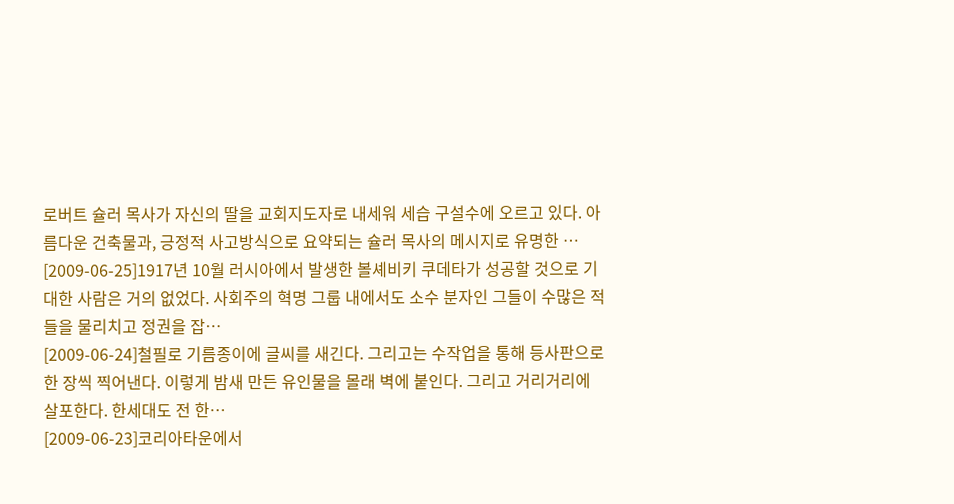로버트 슐러 목사가 자신의 딸을 교회지도자로 내세워 세습 구설수에 오르고 있다. 아름다운 건축물과, 긍정적 사고방식으로 요약되는 슐러 목사의 메시지로 유명한 …
[2009-06-25]1917년 10월 러시아에서 발생한 볼셰비키 쿠데타가 성공할 것으로 기대한 사람은 거의 없었다. 사회주의 혁명 그룹 내에서도 소수 분자인 그들이 수많은 적들을 물리치고 정권을 잡…
[2009-06-24]철필로 기름종이에 글씨를 새긴다. 그리고는 수작업을 통해 등사판으로 한 장씩 찍어낸다. 이렇게 밤새 만든 유인물을 몰래 벽에 붙인다. 그리고 거리거리에 살포한다. 한세대도 전 한…
[2009-06-23]코리아타운에서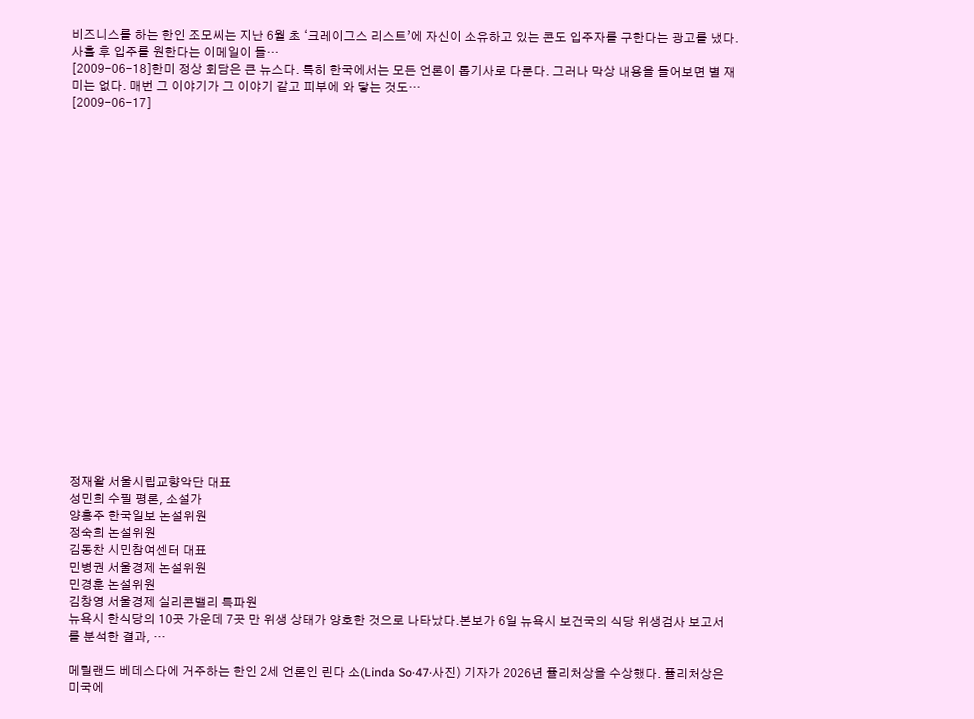비즈니스를 하는 한인 조모씨는 지난 6월 초 ‘크레이그스 리스트’에 자신이 소유하고 있는 콘도 입주자를 구한다는 광고를 냈다. 사흘 후 입주를 원한다는 이메일이 들…
[2009-06-18]한미 정상 회담은 큰 뉴스다. 특히 한국에서는 모든 언론이 톱기사로 다룬다. 그러나 막상 내용을 들어보면 별 재미는 없다. 매번 그 이야기가 그 이야기 같고 피부에 와 닿는 것도…
[2009-06-17]





















정재왈 서울시립교향악단 대표
성민희 수필 평론, 소설가
양홍주 한국일보 논설위원
정숙희 논설위원
김동찬 시민참여센터 대표
민병권 서울경제 논설위원
민경훈 논설위원
김창영 서울경제 실리콘밸리 특파원
뉴욕시 한식당의 10곳 가운데 7곳 만 위생 상태가 양호한 것으로 나타났다.본보가 6일 뉴욕시 보건국의 식당 위생검사 보고서를 분석한 결과, …

메릴랜드 베데스다에 거주하는 한인 2세 언론인 린다 소(Linda So·47·사진) 기자가 2026년 퓰리처상을 수상했다. 퓰리처상은 미국에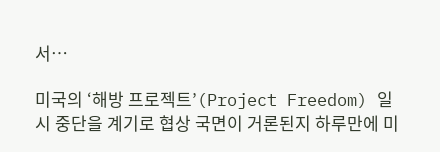서…

미국의 ‘해방 프로젝트’(Project Freedom) 일시 중단을 계기로 협상 국면이 거론된지 하루만에 미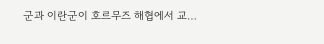군과 이란군이 호르무즈 해협에서 교…